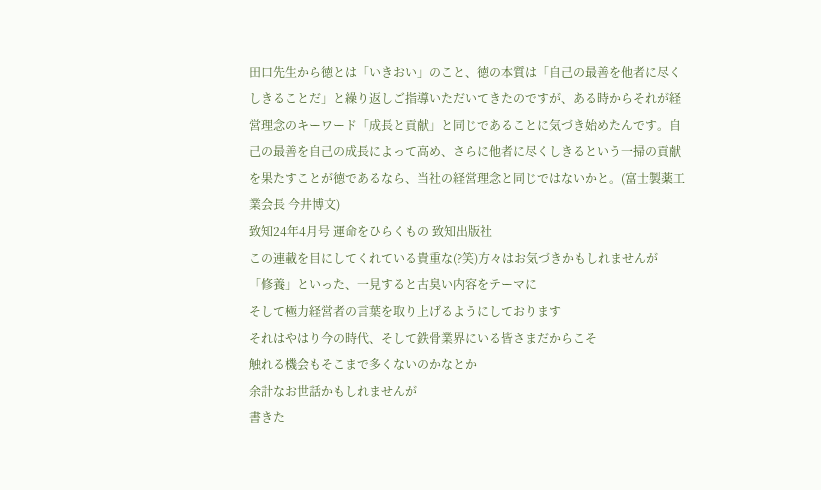田口先生から徳とは「いきおい」のこと、徳の本質は「自己の最善を他者に尽くしきることだ」と繰り返しご指導いただいてきたのですが、ある時からそれが経営理念のキーワード「成長と貢献」と同じであることに気づき始めたんです。自己の最善を自己の成長によって高め、さらに他者に尽くしきるという一掃の貢献を果たすことが徳であるなら、当社の経営理念と同じではないかと。(富士製薬工業会長 今井博文)
致知24年4月号 運命をひらくもの 致知出版社
この連載を目にしてくれている貴重な(?笑)方々はお気づきかもしれませんが
「修養」といった、一見すると古臭い内容をテーマに
そして極力経営者の言葉を取り上げるようにしております
それはやはり今の時代、そして鉄骨業界にいる皆さまだからこそ
触れる機会もそこまで多くないのかなとか
余計なお世話かもしれませんが
書きた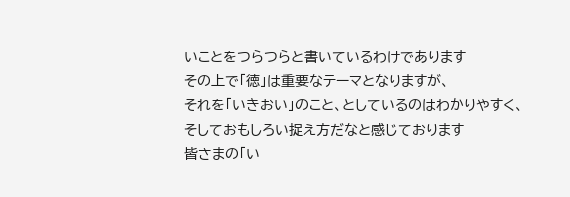いことをつらつらと書いているわけであります
その上で「徳」は重要なテーマとなりますが、
それを「いきおい」のこと、としているのはわかりやすく、
そしておもしろい捉え方だなと感じております
皆さまの「い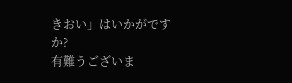きおい」はいかがですか?
有難うございま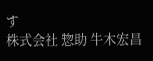す
株式会社 惣助 牛木宏昌